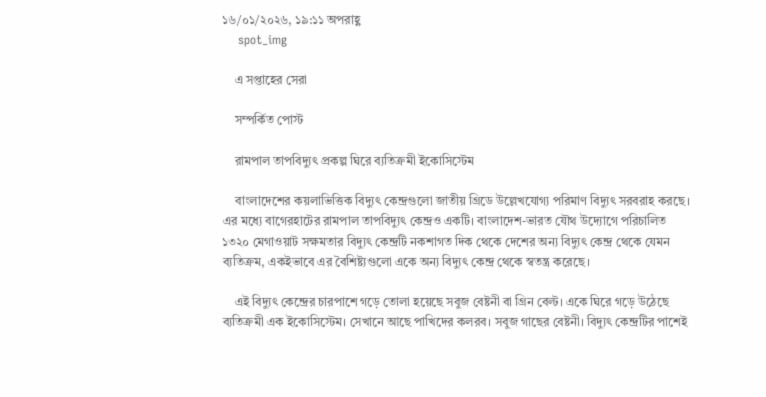১৬/০১/২০২৬, ১৯:১১ অপরাহ্ণ
    spot_img

    এ সপ্তাহের সেরা

    সম্পর্কিত পোস্ট

    রামপাল তাপবিদ্যুৎ প্রকল্প ঘিরে ব্যতিক্রমী ইকোসিস্টেম

    বাংলাদেশের কয়লাভিত্তিক বিদ্যুৎ কেন্দ্রগুলো জাতীয় গ্রিডে উল্লেখযোগ্য পরিমাণ বিদ্যুৎ সরবরাহ করছে। এর মধ্যে বাগেরহাটের রামপাল তাপবিদ্যুৎ কেন্দ্রও একটি। বাংলাদেশ-ভারত যৌথ উদ্যোগে পরিচালিত ১৩২০ মেগাওয়াট সক্ষমতার বিদ্যুৎ কেন্দ্রটি নকশাগত দিক থেকে দেশের অন্য বিদ্যুৎ কেন্দ্র থেকে যেমন ব্যতিক্রম, একইভাবে এর বৈশিষ্ট্যগুলো একে অন্য বিদ্যুৎ কেন্দ্র থেকে স্বতন্ত্র করেছে।

    এই বিদ্যুৎ কেন্দ্রের চারপাশে গড়ে তোলা হয়েছে সবুজ বেষ্টনী বা গ্রিন বেল্ট। একে ঘিরে গড়ে উঠেছে ব্যতিক্রমী এক ইকোসিস্টেম। সেখানে আছে পাখিদের কলরব। সবুজ গাছের বেষ্টনী। বিদ্যুৎ কেন্দ্রটির পাশেই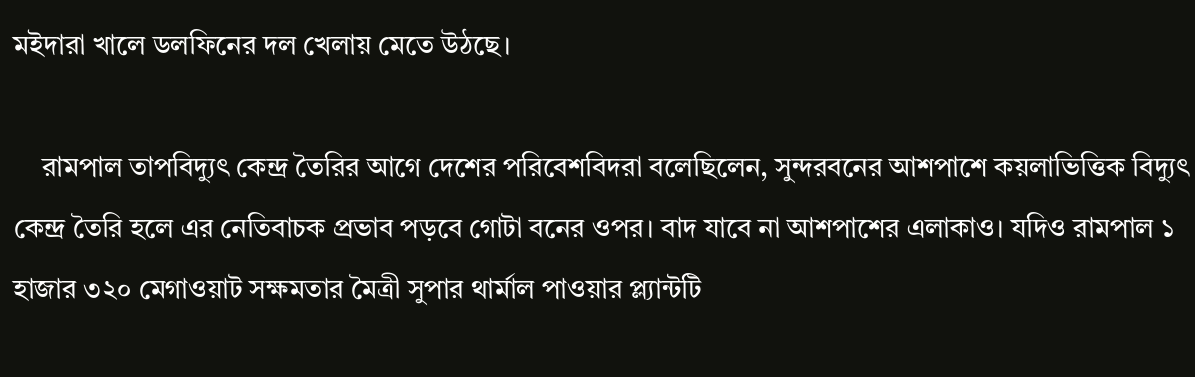মইদারা খালে ডলফিনের দল খেলায় মেতে উঠছে।

    রামপাল তাপবিদ্যুৎ কেন্দ্র তৈরির আগে দেশের পরিবেশবিদরা বলেছিলেন, সুন্দরবনের আশপাশে কয়লাভিত্তিক বিদ্যুৎ কেন্দ্র তৈরি হলে এর নেতিবাচক প্রভাব পড়বে গোটা বনের ওপর। বাদ যাবে না আশপাশের এলাকাও। যদিও রামপাল ১ হাজার ৩২০ মেগাওয়াট সক্ষমতার মৈত্রী সুপার থার্মাল পাওয়ার প্ল্যান্টটি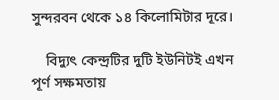সুন্দরবন থেকে ১৪ কিলোমিটার দূরে।

    বিদ্যুৎ কেন্দ্রটির দুটি ইউনিটই এখন পূর্ণ সক্ষমতায়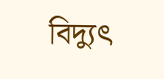বিদ্যুৎ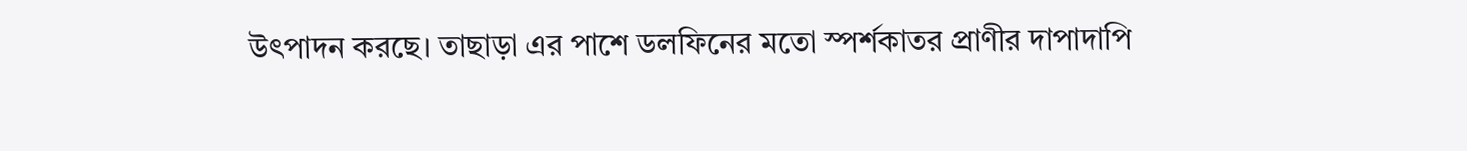উৎপাদন করছে। তাছাড়া এর পাশে ডলফিনের মতো স্পর্শকাতর প্রাণীর দাপাদাপি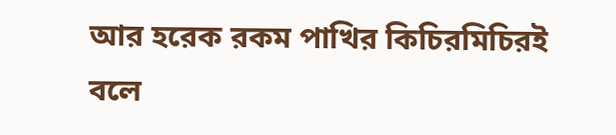আর হরেক রকম পাখির কিচিরমিচিরই বলে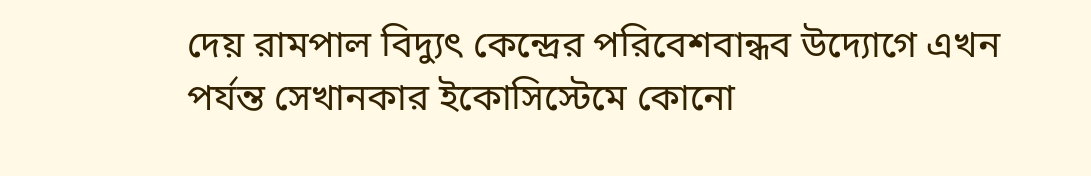দেয় রামপাল বিদ্যুৎ কেন্দ্রের পরিবেশবান্ধব উদ্যোগে এখন পর্যন্ত সেখানকার ইকোসিস্টেমে কোনো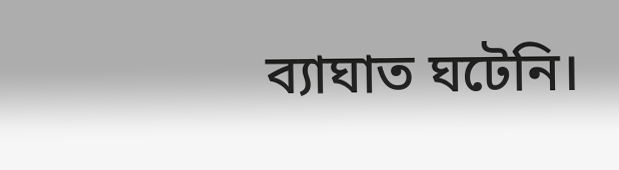ব্যাঘাত ঘটেনি।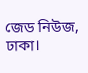জেড নিউজ, ঢাকা।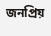জনপ্রিয়